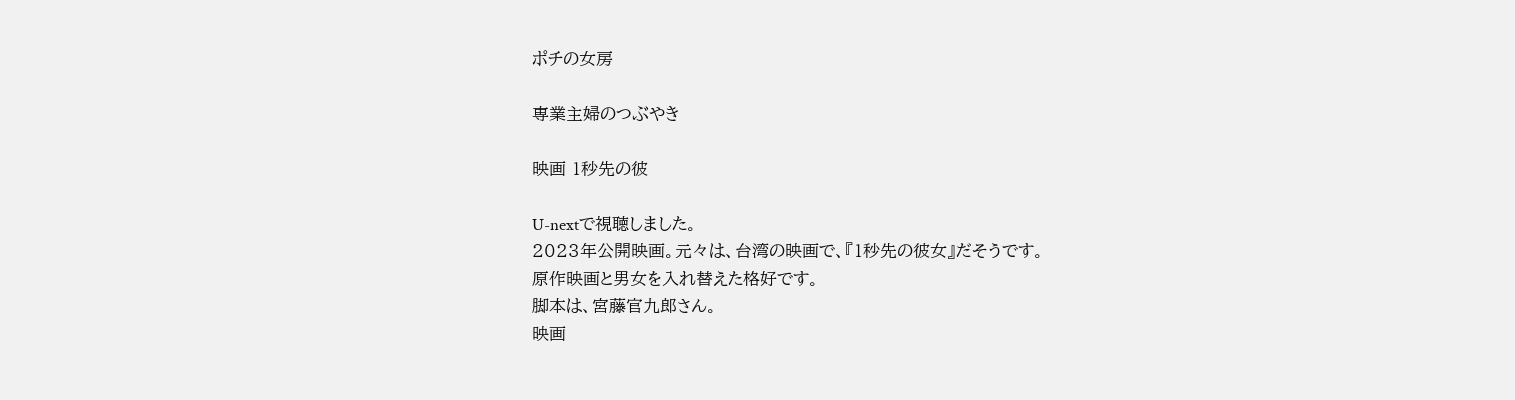ポチの女房

専業主婦のつぶやき

映画 1秒先の彼

U-nextで視聴しました。
2023年公開映画。元々は、台湾の映画で、『1秒先の彼女』だそうです。
原作映画と男女を入れ替えた格好です。
脚本は、宮藤官九郎さん。
映画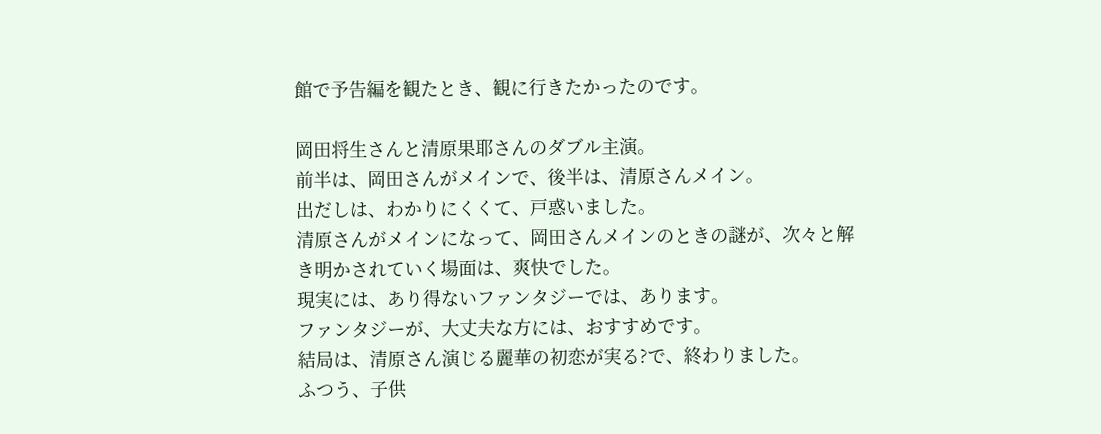館で予告編を観たとき、観に行きたかったのです。

岡田将生さんと清原果耶さんのダブル主演。
前半は、岡田さんがメインで、後半は、清原さんメイン。
出だしは、わかりにくくて、戸惑いました。
清原さんがメインになって、岡田さんメインのときの謎が、次々と解き明かされていく場面は、爽快でした。
現実には、あり得ないファンタジーでは、あります。
ファンタジーが、大丈夫な方には、おすすめです。
結局は、清原さん演じる麗華の初恋が実る?で、終わりました。
ふつう、子供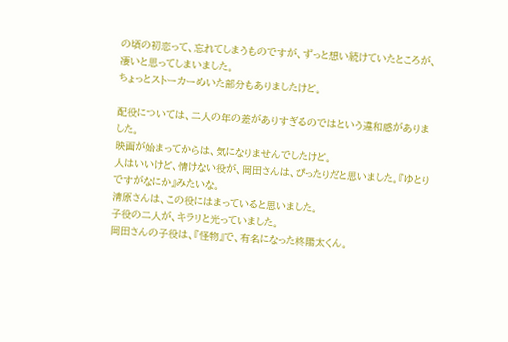の頃の初恋って、忘れてしまうものですが、ずっと想い続けていたところが、凄いと思ってしまいました。
ちょっとストーカーめいた部分もありましたけど。

配役については、二人の年の差がありすぎるのではという違和感がありました。
映画が始まってからは、気になりませんでしたけど。
人はいいけど、情けない役が、岡田さんは、ぴったりだと思いました。『ゆとりですがなにか』みたいな。
清原さんは、この役にはまっていると思いました。
子役の二人が、キラリと光っていました。
岡田さんの子役は、『怪物』で、有名になった柊陽太くん。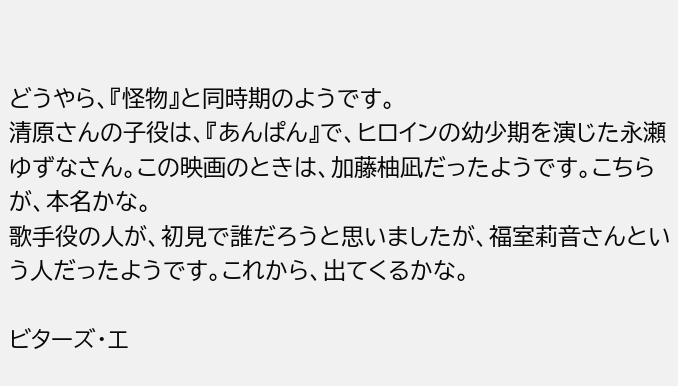どうやら、『怪物』と同時期のようです。
清原さんの子役は、『あんぱん』で、ヒロインの幼少期を演じた永瀬ゆずなさん。この映画のときは、加藤柚凪だったようです。こちらが、本名かな。
歌手役の人が、初見で誰だろうと思いましたが、福室莉音さんという人だったようです。これから、出てくるかな。

ビターズ・エ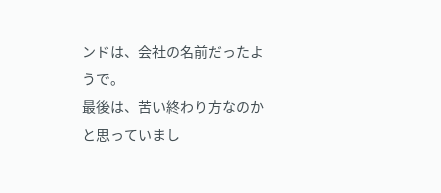ンドは、会社の名前だったようで。
最後は、苦い終わり方なのかと思っていまし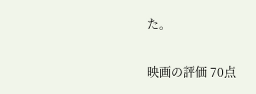た。

映画の評価 70点